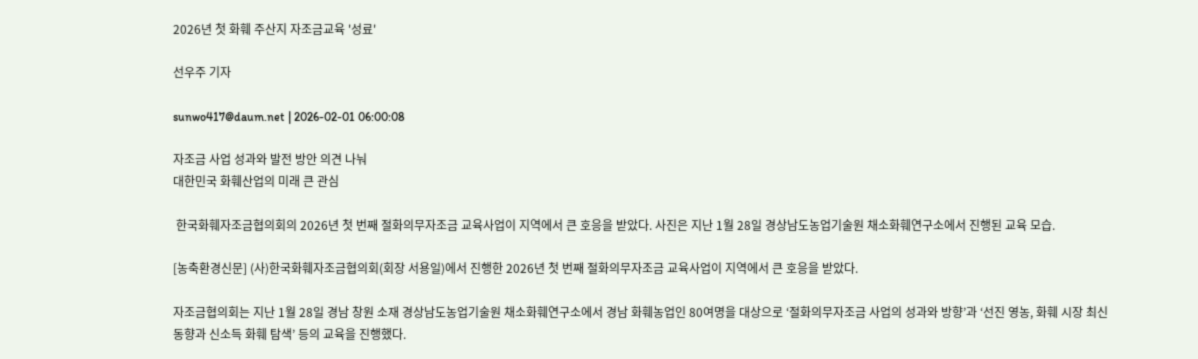2026년 첫 화훼 주산지 자조금교육 '성료'

선우주 기자

sunwo417@daum.net | 2026-02-01 06:00:08

자조금 사업 성과와 발전 방안 의견 나눠
대한민국 화훼산업의 미래 큰 관심

 한국화훼자조금협의회의 2026년 첫 번째 절화의무자조금 교육사업이 지역에서 큰 호응을 받았다. 사진은 지난 1월 28일 경상남도농업기술원 채소화훼연구소에서 진행된 교육 모습.

[농축환경신문] (사)한국화훼자조금협의회(회장 서용일)에서 진행한 2026년 첫 번째 절화의무자조금 교육사업이 지역에서 큰 호응을 받았다.

자조금협의회는 지난 1월 28일 경남 창원 소재 경상남도농업기술원 채소화훼연구소에서 경남 화훼농업인 80여명을 대상으로 ‘절화의무자조금 사업의 성과와 방향’과 ‘선진 영농, 화훼 시장 최신 동향과 신소득 화훼 탐색’ 등의 교육을 진행했다.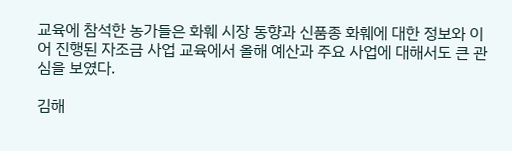교육에 참석한 농가들은 화훼 시장 동향과 신품종 화훼에 대한 정보와 이어 진행된 자조금 사업 교육에서 올해 예산과 주요 사업에 대해서도 큰 관심을 보였다.

김해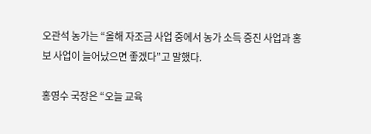오관석 농가는 “올해 자조금 사업 중에서 농가 소득 증진 사업과 홍보 사업이 늘어났으면 좋겠다”고 말했다.

홍영수 국장은 “오늘 교육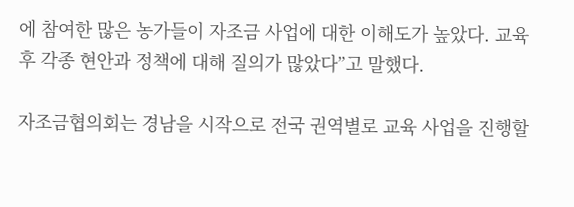에 참여한 많은 농가들이 자조금 사업에 대한 이해도가 높았다. 교육 후 각종 현안과 정책에 대해 질의가 많았다”고 말했다.

자조금협의회는 경남을 시작으로 전국 권역별로 교육 사업을 진행할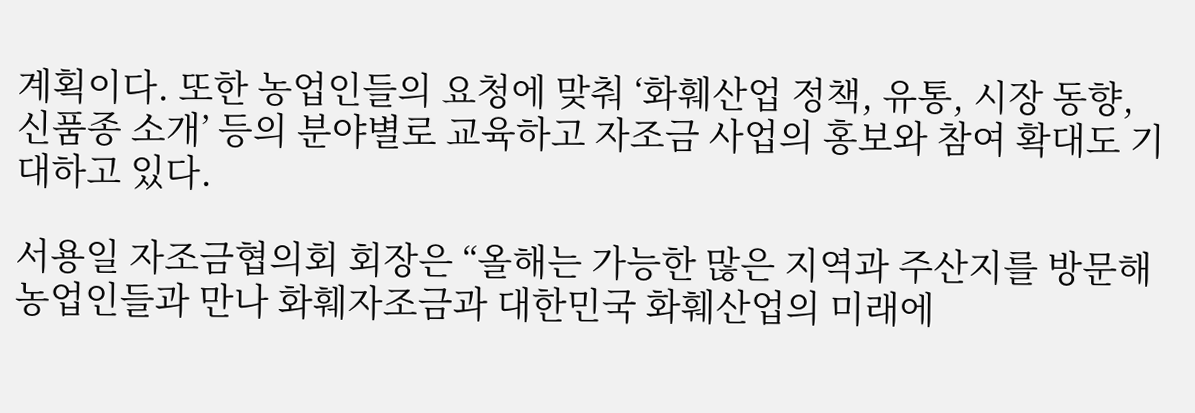계획이다. 또한 농업인들의 요청에 맞춰 ‘화훼산업 정책, 유통, 시장 동향, 신품종 소개’ 등의 분야별로 교육하고 자조금 사업의 홍보와 참여 확대도 기대하고 있다.

서용일 자조금협의회 회장은 “올해는 가능한 많은 지역과 주산지를 방문해 농업인들과 만나 화훼자조금과 대한민국 화훼산업의 미래에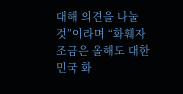대해 의견을 나눌 것”이라며 “화훼자조금은 올해도 대한민국 화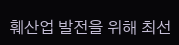훼산업 발전을 위해 최선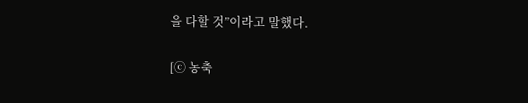을 다할 것”이라고 말했다.

[ⓒ 농축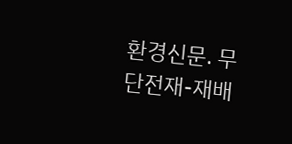환경신문. 무단전재-재배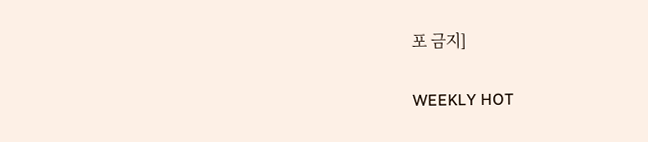포 금지]

WEEKLY HOT